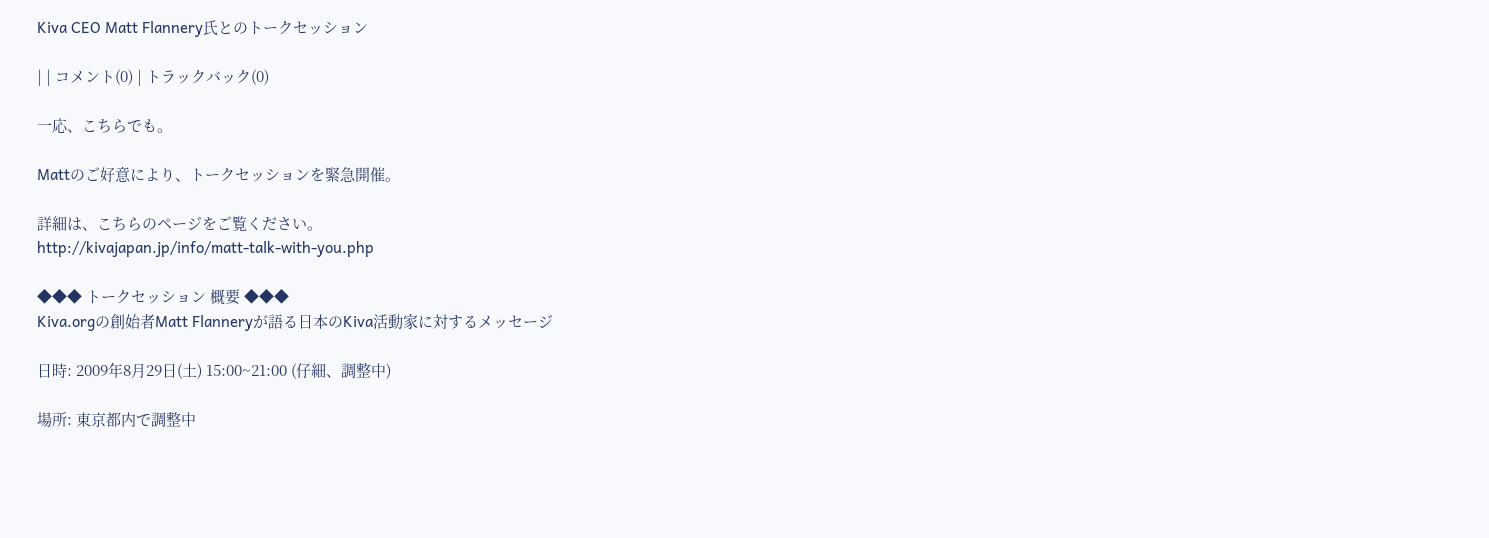Kiva CEO Matt Flannery氏とのトークセッション

| | コメント(0) | トラックバック(0)

一応、こちらでも。

Mattのご好意により、トークセッションを緊急開催。

詳細は、こちらのページをご覧ください。
http://kivajapan.jp/info/matt-talk-with-you.php

◆◆◆ トークセッション 概要 ◆◆◆
Kiva.orgの創始者Matt Flanneryが語る日本のKiva活動家に対するメッセージ

日時: 2009年8月29日(土) 15:00~21:00 (仔細、調整中)

場所: 東京都内で調整中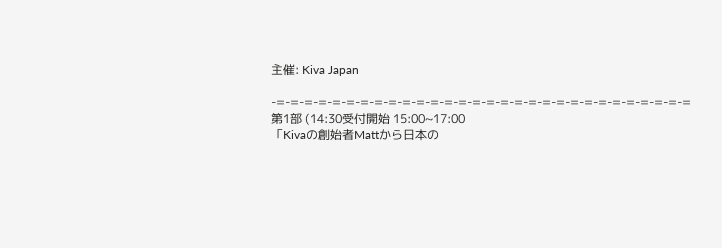主催: Kiva Japan

-=-=-=-=-=-=-=-=-=-=-=-=-=-=-=-=-=-=-=-=-=-=-=-=-=-=-=-=-=-=
第1部 (14:30受付開始 15:00~17:00
「Kivaの創始者Mattから日本の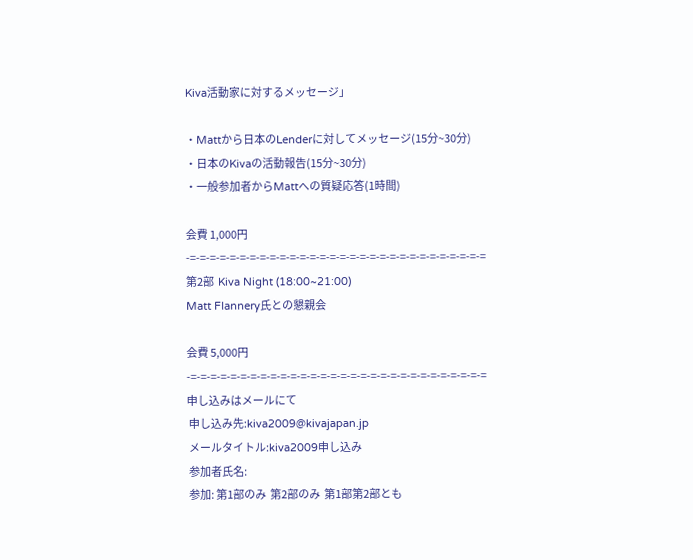Kiva活動家に対するメッセージ」

・Mattから日本のLenderに対してメッセージ(15分~30分)
・日本のKivaの活動報告(15分~30分)
・一般参加者からMattへの質疑応答(1時間)

会費 1,000円
-=-=-=-=-=-=-=-=-=-=-=-=-=-=-=-=-=-=-=-=-=-=-=-=-=-=-=-=-=-=
第2部  Kiva Night (18:00~21:00)
Matt Flannery氏との懇親会

会費 5,000円
-=-=-=-=-=-=-=-=-=-=-=-=-=-=-=-=-=-=-=-=-=-=-=-=-=-=-=-=-=-=
申し込みはメールにて
 申し込み先:kiva2009@kivajapan.jp
 メールタイトル:kiva2009申し込み
 参加者氏名:
 参加: 第1部のみ  第2部のみ  第1部第2部とも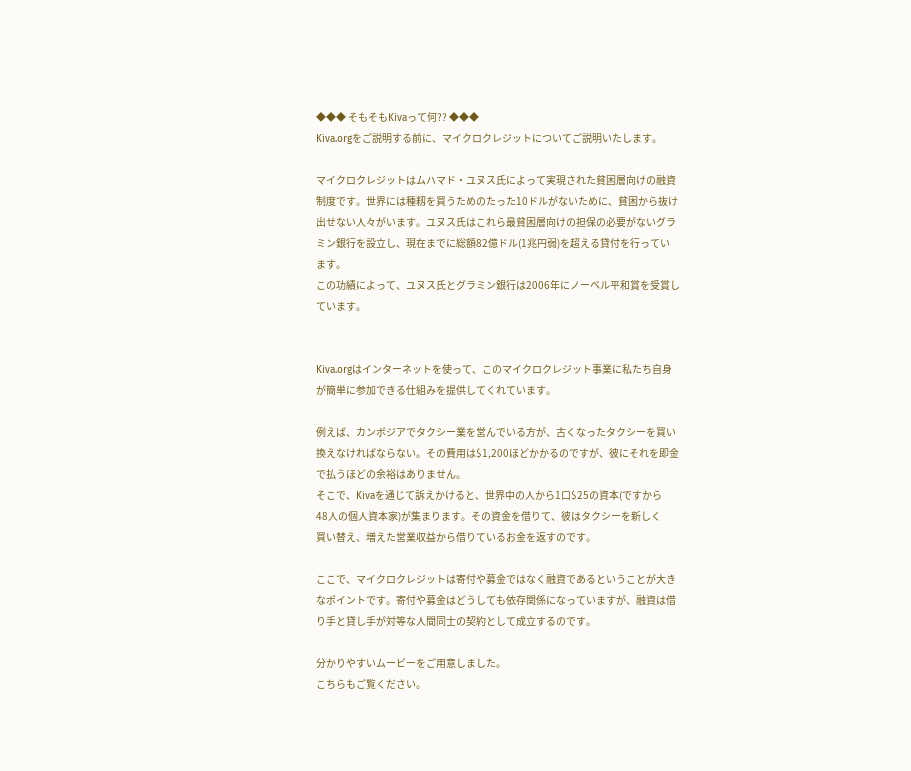◆◆◆ そもそもKivaって何?? ◆◆◆
Kiva.orgをご説明する前に、マイクロクレジットについてご説明いたします。

マイクロクレジットはムハマド・ユヌス氏によって実現された貧困層向けの融資
制度です。世界には種籾を買うためのたった10ドルがないために、貧困から抜け
出せない人々がいます。ユヌス氏はこれら最貧困層向けの担保の必要がないグラ
ミン銀行を設立し、現在までに総額82億ドル(1兆円弱)を超える貸付を行ってい
ます。
この功績によって、ユヌス氏とグラミン銀行は2006年にノーベル平和賞を受賞し
ています。


Kiva.orgはインターネットを使って、このマイクロクレジット事業に私たち自身
が簡単に参加できる仕組みを提供してくれています。

例えば、カンボジアでタクシー業を営んでいる方が、古くなったタクシーを買い
換えなければならない。その費用は$1,200ほどかかるのですが、彼にそれを即金
で払うほどの余裕はありません。
そこで、Kivaを通じて訴えかけると、世界中の人から1口$25の資本(ですから
48人の個人資本家)が集まります。その資金を借りて、彼はタクシーを新しく
買い替え、増えた営業収益から借りているお金を返すのです。

ここで、マイクロクレジットは寄付や募金ではなく融資であるということが大き
なポイントです。寄付や募金はどうしても依存関係になっていますが、融資は借
り手と貸し手が対等な人間同士の契約として成立するのです。

分かりやすいムービーをご用意しました。
こちらもご覧ください。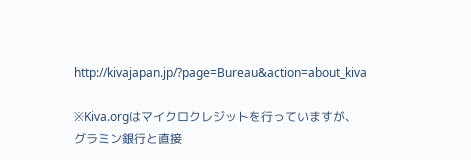http://kivajapan.jp/?page=Bureau&action=about_kiva

※Kiva.orgはマイクロクレジットを行っていますが、グラミン銀行と直接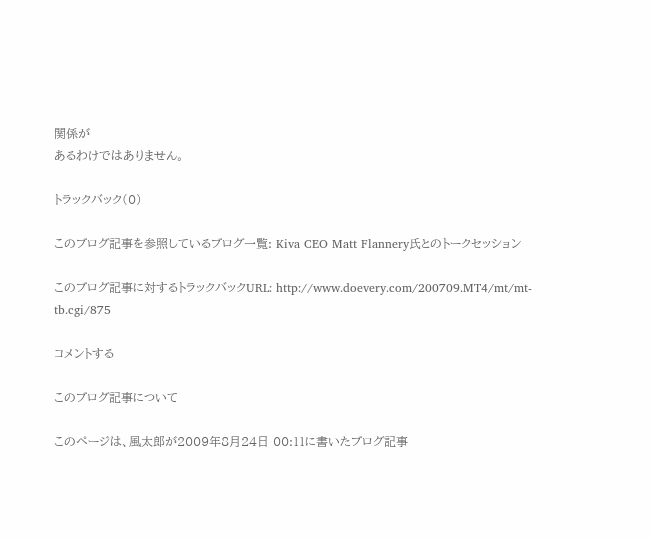関係が
あるわけではありません。

トラックバック(0)

このブログ記事を参照しているブログ一覧: Kiva CEO Matt Flannery氏とのトークセッション

このブログ記事に対するトラックバックURL: http://www.doevery.com/200709.MT4/mt/mt-tb.cgi/875

コメントする

このブログ記事について

このページは、風太郎が2009年8月24日 00:11に書いたブログ記事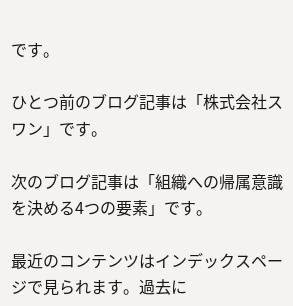です。

ひとつ前のブログ記事は「株式会社スワン」です。

次のブログ記事は「組織への帰属意識を決める4つの要素」です。

最近のコンテンツはインデックスページで見られます。過去に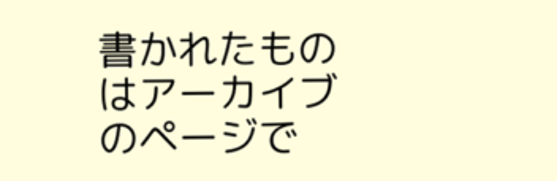書かれたものはアーカイブのページで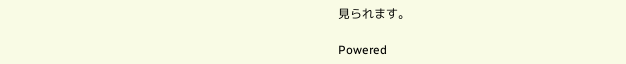見られます。

Powered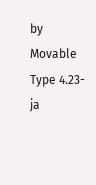by Movable Type 4.23-ja